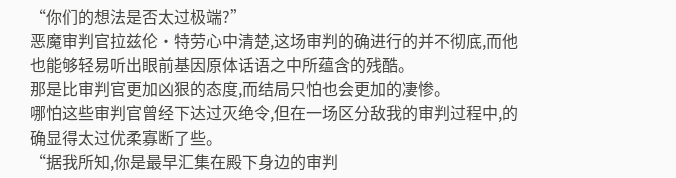“你们的想法是否太过极端?”
恶魔审判官拉兹伦·特劳心中清楚,这场审判的确进行的并不彻底,而他也能够轻易听出眼前基因原体话语之中所蕴含的残酷。
那是比审判官更加凶狠的态度,而结局只怕也会更加的凄惨。
哪怕这些审判官曾经下达过灭绝令,但在一场区分敌我的审判过程中,的确显得太过优柔寡断了些。
“据我所知,你是最早汇集在殿下身边的审判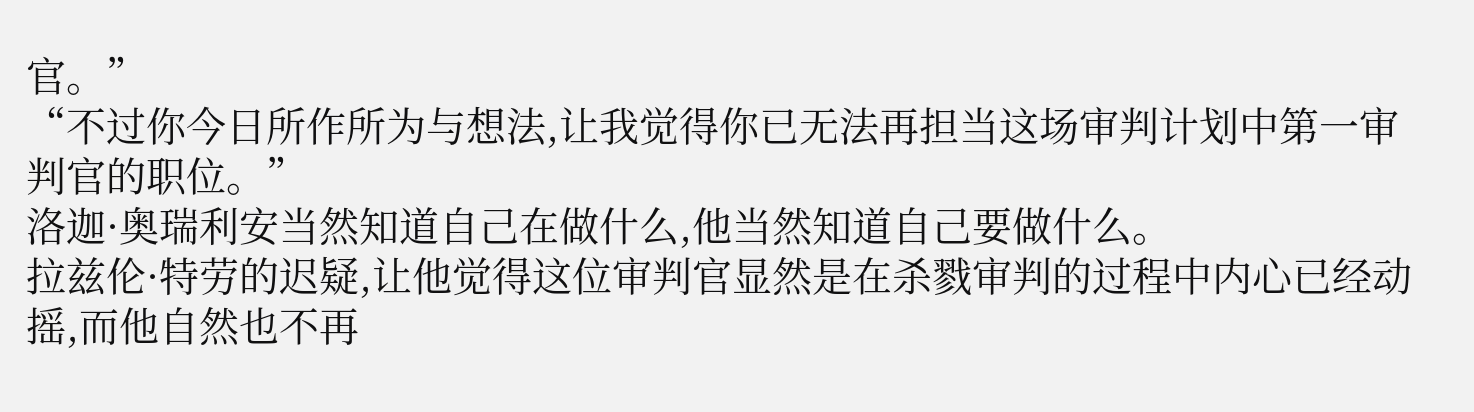官。”
“不过你今日所作所为与想法,让我觉得你已无法再担当这场审判计划中第一审判官的职位。”
洛迦·奥瑞利安当然知道自己在做什么,他当然知道自己要做什么。
拉兹伦·特劳的迟疑,让他觉得这位审判官显然是在杀戮审判的过程中内心已经动摇,而他自然也不再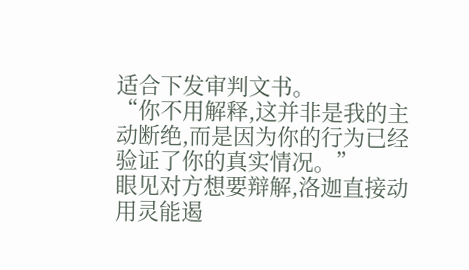适合下发审判文书。
“你不用解释,这并非是我的主动断绝,而是因为你的行为已经验证了你的真实情况。”
眼见对方想要辩解,洛迦直接动用灵能遏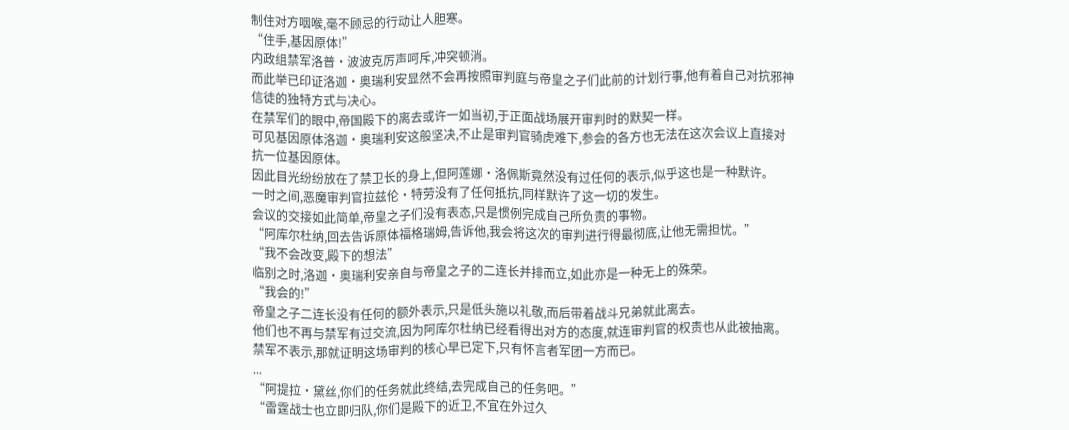制住对方咽喉,毫不顾忌的行动让人胆寒。
“住手,基因原体!”
内政组禁军洛普·波波克厉声呵斥,冲突顿消。
而此举已印证洛迦·奥瑞利安显然不会再按照审判庭与帝皇之子们此前的计划行事,他有着自己对抗邪神信徒的独特方式与决心。
在禁军们的眼中,帝国殿下的离去或许一如当初,于正面战场展开审判时的默契一样。
可见基因原体洛迦·奥瑞利安这般坚决,不止是审判官骑虎难下,参会的各方也无法在这次会议上直接对抗一位基因原体。
因此目光纷纷放在了禁卫长的身上,但阿莲娜·洛佩斯竟然没有过任何的表示,似乎这也是一种默许。
一时之间,恶魔审判官拉兹伦·特劳没有了任何抵抗,同样默许了这一切的发生。
会议的交接如此简单,帝皇之子们没有表态,只是惯例完成自己所负责的事物。
“阿库尔杜纳,回去告诉原体福格瑞姆,告诉他,我会将这次的审判进行得最彻底,让他无需担忧。”
“我不会改变,殿下的想法”
临别之时,洛迦·奥瑞利安亲自与帝皇之子的二连长并排而立,如此亦是一种无上的殊荣。
“我会的!”
帝皇之子二连长没有任何的额外表示,只是低头施以礼敬,而后带着战斗兄弟就此离去。
他们也不再与禁军有过交流,因为阿库尔杜纳已经看得出对方的态度,就连审判官的权责也从此被抽离。
禁军不表示,那就证明这场审判的核心早已定下,只有怀言者军团一方而已。
...
“阿提拉·黛丝,你们的任务就此终结,去完成自己的任务吧。”
“雷霆战士也立即归队,你们是殿下的近卫,不宜在外过久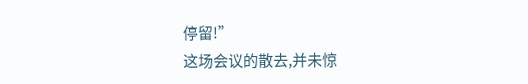停留!”
这场会议的散去,并未惊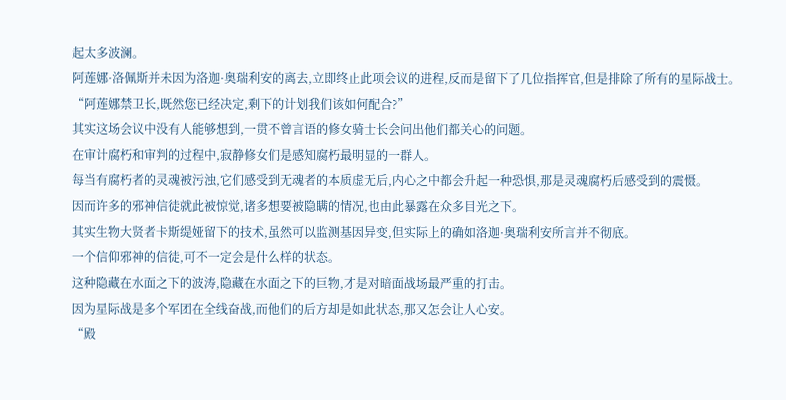起太多波澜。
阿莲娜·洛佩斯并未因为洛迦·奥瑞利安的离去,立即终止此项会议的进程,反而是留下了几位指挥官,但是排除了所有的星际战士。
“阿莲娜禁卫长,既然您已经决定,剩下的计划我们该如何配合?”
其实这场会议中没有人能够想到,一贯不曾言语的修女骑士长会问出他们都关心的问题。
在审计腐朽和审判的过程中,寂静修女们是感知腐朽最明显的一群人。
每当有腐朽者的灵魂被污浊,它们感受到无魂者的本质虚无后,内心之中都会升起一种恐惧,那是灵魂腐朽后感受到的震慑。
因而许多的邪神信徒就此被惊觉,诸多想要被隐瞒的情况,也由此暴露在众多目光之下。
其实生物大贤者卡斯缇娅留下的技术,虽然可以监测基因异变,但实际上的确如洛迦·奥瑞利安所言并不彻底。
一个信仰邪神的信徒,可不一定会是什么样的状态。
这种隐藏在水面之下的波涛,隐藏在水面之下的巨物,才是对暗面战场最严重的打击。
因为星际战是多个军团在全线奋战,而他们的后方却是如此状态,那又怎会让人心安。
“殿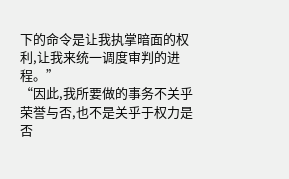下的命令是让我执掌暗面的权利,让我来统一调度审判的进程。”
“因此,我所要做的事务不关乎荣誉与否,也不是关乎于权力是否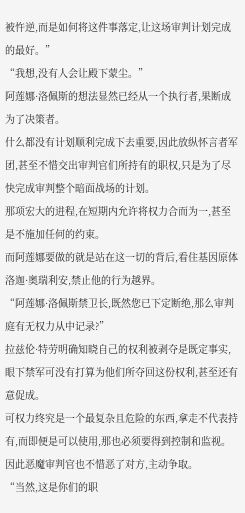被忤逆,而是如何将这件事落定,让这场审判计划完成的最好。”
“我想,没有人会让殿下蒙尘。”
阿莲娜·洛佩斯的想法显然已经从一个执行者,果断成为了决策者。
什么都没有计划顺利完成下去重要,因此放纵怀言者军团,甚至不惜交出审判官们所持有的职权,只是为了尽快完成审判整个暗面战场的计划。
那项宏大的进程,在短期内允许将权力合而为一,甚至是不施加任何的约束。
而阿莲娜要做的就是站在这一切的背后,看住基因原体洛迦·奥瑞利安,禁止他的行为越界。
“阿莲娜·洛佩斯禁卫长,既然您已下定断绝,那么审判庭有无权力从中记录?”
拉兹伦·特劳明确知晓自己的权利被剥夺是既定事实,眼下禁军可没有打算为他们所夺回这份权利,甚至还有意促成。
可权力终究是一个最复杂且危险的东西,拿走不代表持有,而即便是可以使用,那也必须要得到控制和监视。
因此恶魔审判官也不惜恶了对方,主动争取。
“当然,这是你们的职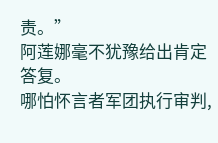责。”
阿莲娜毫不犹豫给出肯定答复。
哪怕怀言者军团执行审判,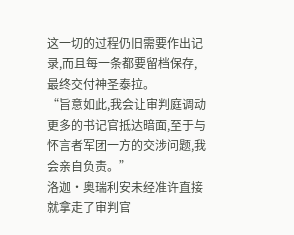这一切的过程仍旧需要作出记录,而且每一条都要留档保存,最终交付神圣泰拉。
“旨意如此,我会让审判庭调动更多的书记官抵达暗面,至于与怀言者军团一方的交涉问题,我会亲自负责。”
洛迦·奥瑞利安未经准许直接就拿走了审判官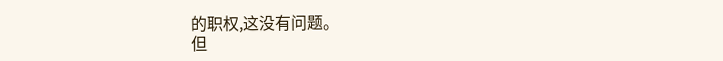的职权,这没有问题。
但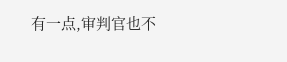有一点,审判官也不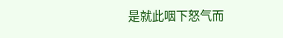是就此咽下怒气而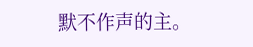默不作声的主。